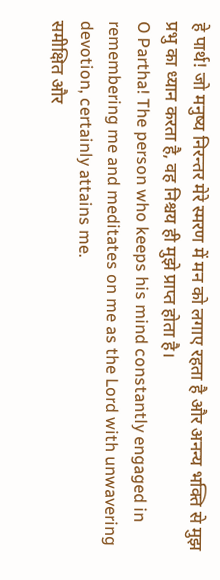हे पार्थ! जो मनुष्य निरन्तर मेरे स्मरण में मन को लगाए रहता है और अनन्य भक्ति से मुझ प्रभु का ध्यान करता है, वह निश्चय ही मुझे प्राप्त होता है।
O Partha! The person who keeps his mind constantly engaged in remembering me and meditates on me as the Lord with unwavering devotion, certainly attains me.
समीक्षित और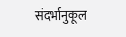संदर्भानुकूल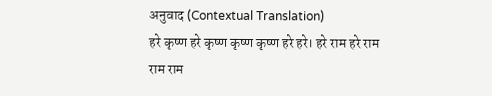अनुवाद (Contextual Translation)
हरे कृष्ण हरे कृष्ण कृष्ण कृष्ण हरे हरे। हरे राम हरे राम राम राम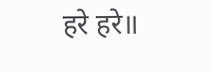हरे हरे॥